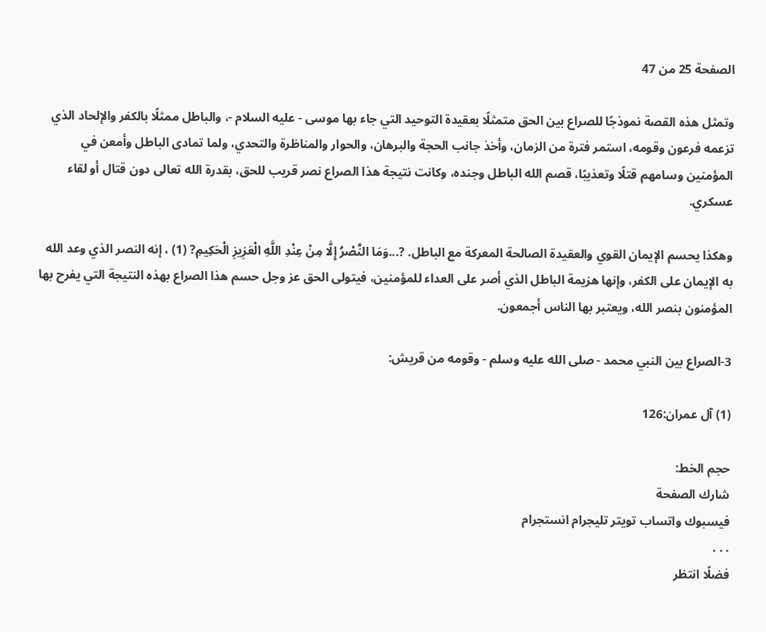الصفحة 25 من 47

وتمثل هذه القصة نموذجًا للصراع بين الحق متمثلًا بعقيدة التوحيد التي جاء بها موسى - عليه السلام -، والباطل ممثلًا بالكفر والإلحاد الذي تزعمه فرعون وقومه، استمر فترة من الزمان، وأخذ جانب الحجة والبرهان، والحوار والمناظرة والتحدي، ولما تمادى الباطل وأمعن في المؤمنين وسامهم قتلًا وتعذيبًا، قصم الله الباطل وجنده، وكانت نتيجة هذا الصراع نصر قريب للحق، بقدرة الله تعالى دون قتال أو لقاء عسكري.

وهكذا يحسم الإيمان القوي والعقيدة الصالحة المعركة مع الباطل. ?...وَمَا النَّصْرُ إِلَّا مِنْ عِنْدِ اللَّهِ الْعَزِيزِ الْحَكِيمِ? (1) ، إنه النصر الذي وعد الله به الإيمان على الكفر، وإنها هزيمة الباطل الذي أصر على العداء للمؤمنين، فيتولى الحق عز وجل حسم هذا الصراع بهذه النتيجة التي يفرح بها المؤمنون بنصر الله، ويعتبر بها الناس أجمعون.

3-الصراع بين النبي محمد - صلى الله عليه وسلم - وقومه من قريش:

(1) آل عمران:126

حجم الخط:
شارك الصفحة
فيسبوك واتساب تويتر تليجرام انستجرام
. . .
فضلًا انتظر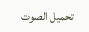تحميل الصوت